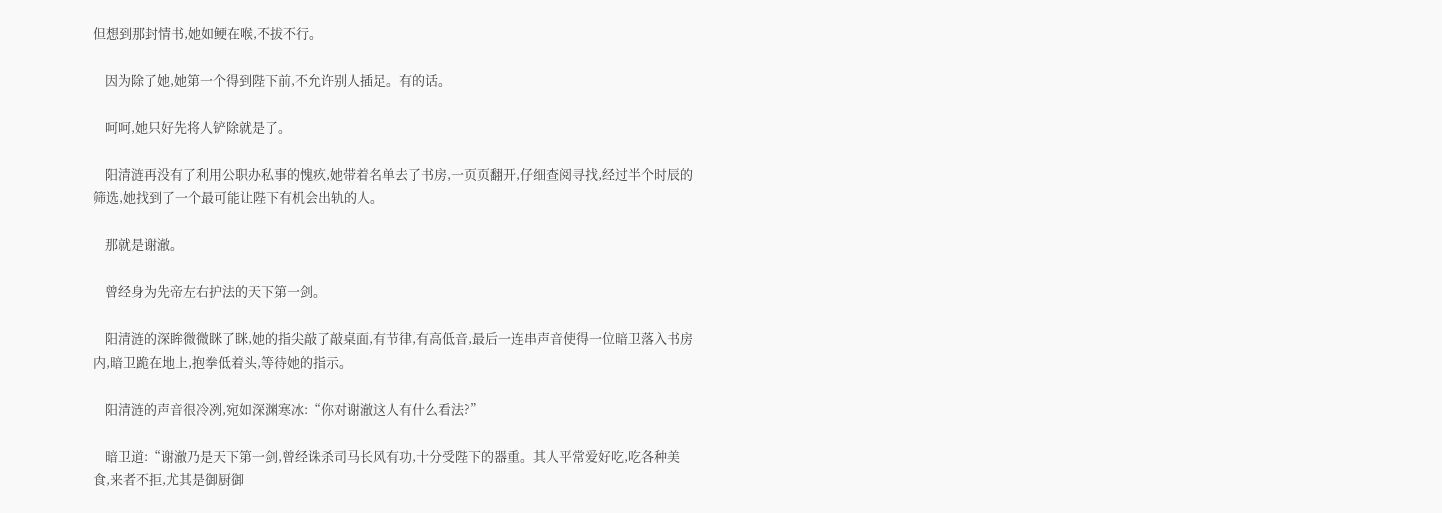但想到那封情书,她如鲠在喉,不拔不行。

    因为除了她,她第一个得到陛下前,不允许别人插足。有的话。

    呵呵,她只好先将人铲除就是了。

    阳清涟再没有了利用公职办私事的愧疚,她带着名单去了书房,一页页翻开,仔细查阅寻找,经过半个时辰的筛选,她找到了一个最可能让陛下有机会出轨的人。

    那就是谢澈。

    曾经身为先帝左右护法的天下第一剑。

    阳清涟的深眸微微眯了眯,她的指尖敲了敲桌面,有节律,有高低音,最后一连串声音使得一位暗卫落入书房内,暗卫跪在地上,抱拳低着头,等待她的指示。

    阳清涟的声音很冷冽,宛如深渊寒冰:“你对谢澈这人有什么看法?”

    暗卫道:“谢澈乃是天下第一剑,曾经诛杀司马长风有功,十分受陛下的器重。其人平常爱好吃,吃各种美食,来者不拒,尤其是御厨御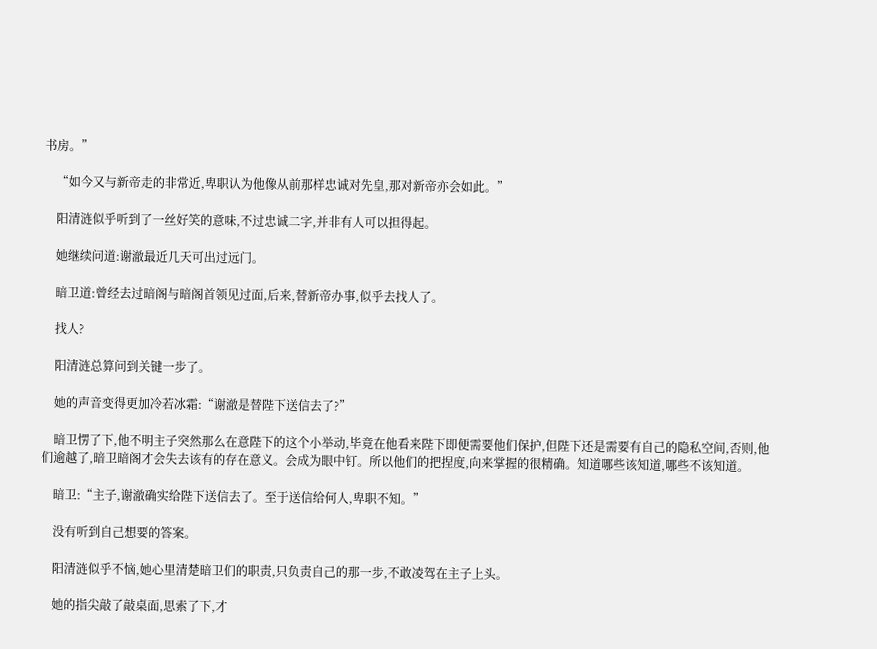书房。”

    “如今又与新帝走的非常近,卑职认为他像从前那样忠诚对先皇,那对新帝亦会如此。”

    阳清涟似乎听到了一丝好笑的意味,不过忠诚二字,并非有人可以担得起。

    她继续问道:谢澈最近几天可出过远门。

    暗卫道:曾经去过暗阁与暗阁首领见过面,后来,替新帝办事,似乎去找人了。

    找人?

    阳清涟总算问到关键一步了。

    她的声音变得更加冷若冰霜:“谢澈是替陛下送信去了?”

    暗卫愣了下,他不明主子突然那么在意陛下的这个小举动,毕竟在他看来陛下即便需要他们保护,但陛下还是需要有自己的隐私空间,否则,他们逾越了,暗卫暗阁才会失去该有的存在意义。会成为眼中钉。所以他们的把捏度,向来掌握的很精确。知道哪些该知道,哪些不该知道。

    暗卫:“主子,谢澈确实给陛下送信去了。至于送信给何人,卑职不知。”

    没有听到自己想要的答案。

    阳清涟似乎不恼,她心里清楚暗卫们的职责,只负责自己的那一步,不敢凌驾在主子上头。

    她的指尖敲了敲桌面,思索了下,才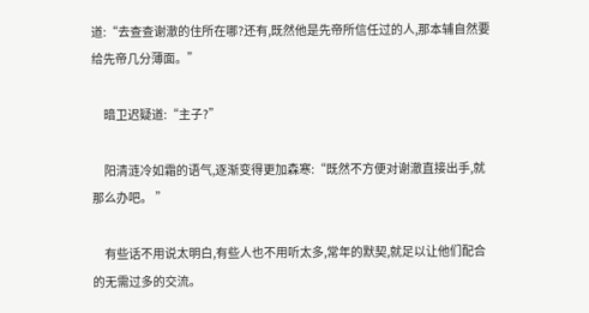道:“去查查谢澈的住所在哪?还有,既然他是先帝所信任过的人,那本辅自然要给先帝几分薄面。”

    暗卫迟疑道:“主子?”

    阳清涟冷如霜的语气,逐渐变得更加森寒:“既然不方便对谢澈直接出手,就那么办吧。 ”

    有些话不用说太明白,有些人也不用听太多,常年的默契,就足以让他们配合的无需过多的交流。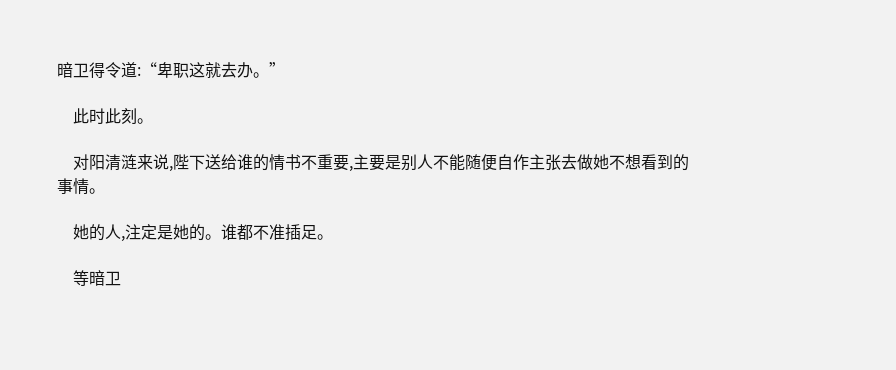暗卫得令道:“卑职这就去办。”

    此时此刻。

    对阳清涟来说,陛下送给谁的情书不重要,主要是别人不能随便自作主张去做她不想看到的事情。

    她的人,注定是她的。谁都不准插足。

    等暗卫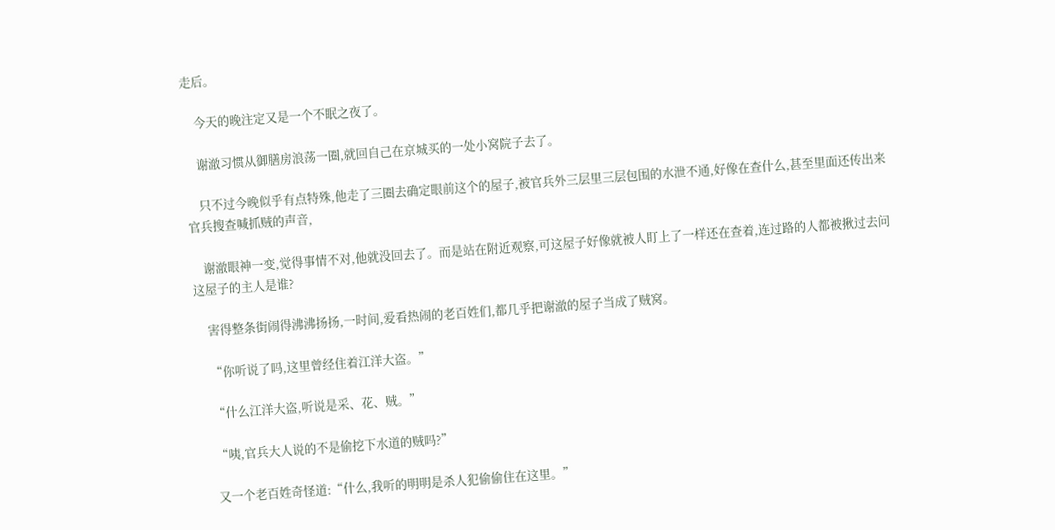走后。

    今天的晚注定又是一个不眠之夜了。

    谢澈习惯从御膳房浪荡一圈,就回自己在京城买的一处小窝院子去了。

    只不过今晚似乎有点特殊,他走了三圈去确定眼前这个的屋子,被官兵外三层里三层包围的水泄不通,好像在查什么,甚至里面还传出来官兵搜查喊抓贼的声音,

    谢澈眼神一变,觉得事情不对,他就没回去了。而是站在附近观察,可这屋子好像就被人盯上了一样还在查着,连过路的人都被揪过去问这屋子的主人是谁?

    害得整条街闹得沸沸扬扬,一时间,爱看热闹的老百姓们,都几乎把谢澈的屋子当成了贼窝。

    “你听说了吗,这里曾经住着江洋大盗。”

    “什么江洋大盗,听说是采、花、贼。”

    “咦,官兵大人说的不是偷挖下水道的贼吗?”

    又一个老百姓奇怪道:“什么,我听的明明是杀人犯偷偷住在这里。”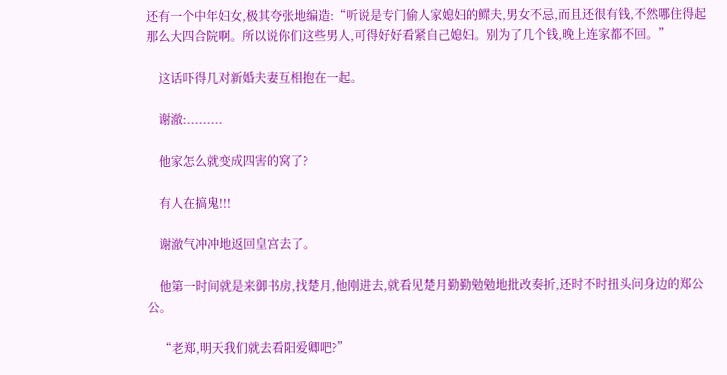还有一个中年妇女,极其夸张地编造:“听说是专门偷人家媳妇的鳏夫,男女不忌,而且还很有钱,不然哪住得起那么大四合院啊。所以说你们这些男人,可得好好看紧自己媳妇。别为了几个钱,晚上连家都不回。”

    这话吓得几对新婚夫妻互相抱在一起。

    谢澈:.........

    他家怎么就变成四害的窝了?

    有人在搞鬼!!!

    谢澈气冲冲地返回皇宫去了。

    他第一时间就是来御书房,找楚月,他刚进去,就看见楚月勤勤勉勉地批改奏折,还时不时扭头问身边的郑公公。

    “老郑,明天我们就去看阳爱卿吧?”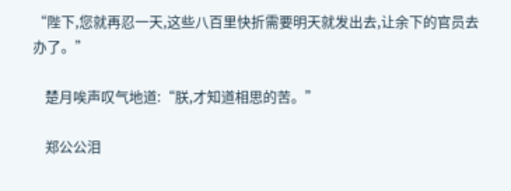“陛下,您就再忍一天,这些八百里快折需要明天就发出去,让余下的官员去办了。”

    楚月唉声叹气地道:“朕,才知道相思的苦。”

    郑公公泪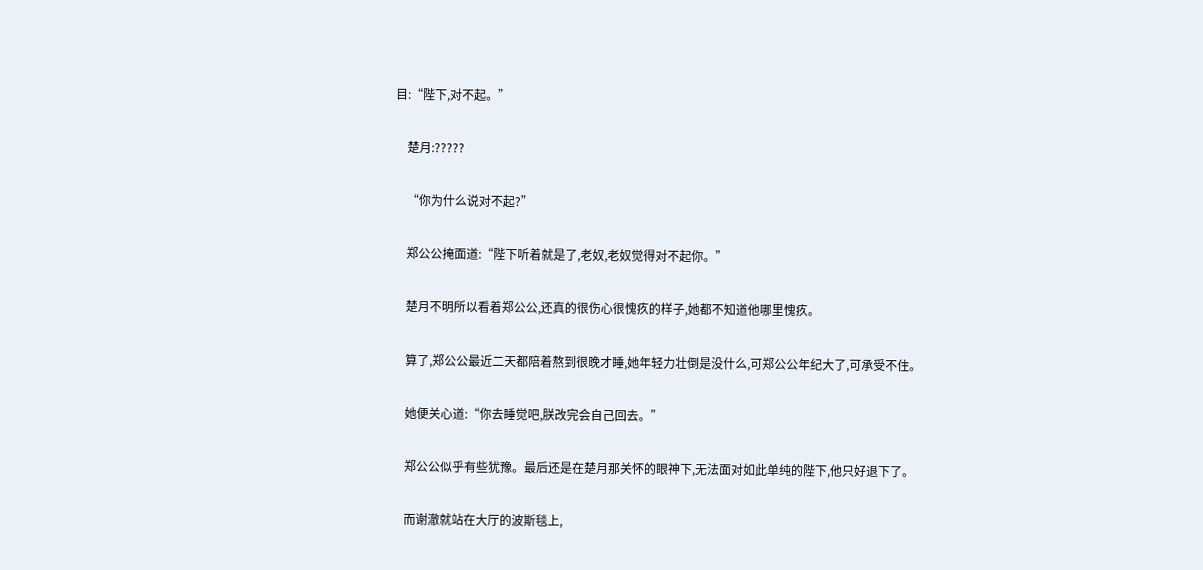目:“陛下,对不起。”

    楚月:?????

    “你为什么说对不起?”

    郑公公掩面道:“陛下听着就是了,老奴,老奴觉得对不起你。”

    楚月不明所以看着郑公公,还真的很伤心很愧疚的样子,她都不知道他哪里愧疚。

    算了,郑公公最近二天都陪着熬到很晚才睡,她年轻力壮倒是没什么,可郑公公年纪大了,可承受不住。

    她便关心道:“你去睡觉吧,朕改完会自己回去。”

    郑公公似乎有些犹豫。最后还是在楚月那关怀的眼神下,无法面对如此单纯的陛下,他只好退下了。

    而谢澈就站在大厅的波斯毯上,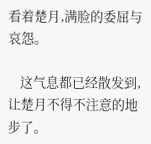看着楚月,满脸的委屈与哀怨。

    这气息都已经散发到,让楚月不得不注意的地步了。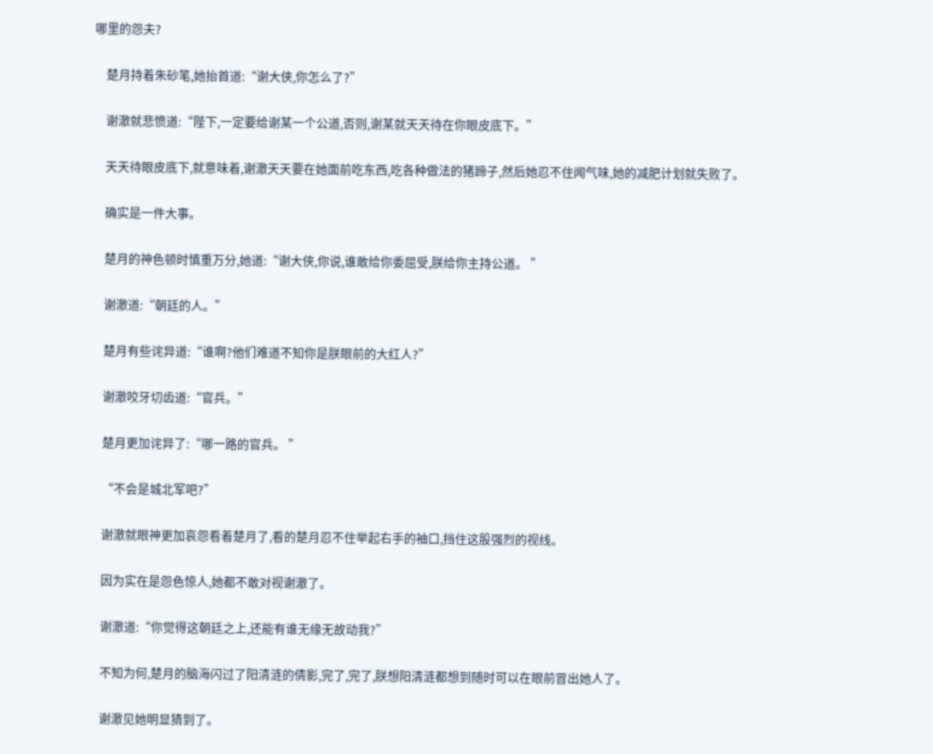哪里的怨夫?

    楚月持着朱砂笔,她抬首道:“谢大侠,你怎么了?”

    谢澈就悲愤道:“陛下,一定要给谢某一个公道,否则,谢某就天天待在你眼皮底下。”

    天天待眼皮底下,就意味着,谢澈天天要在她面前吃东西,吃各种做法的猪蹄子,然后她忍不住闻气味,她的减肥计划就失败了。

    确实是一件大事。

    楚月的神色顿时慎重万分,她道:“谢大侠,你说,谁敢给你委屈受,朕给你主持公道。 ”

    谢澈道:“朝廷的人。”

    楚月有些诧异道:“谁啊?他们难道不知你是朕眼前的大红人?”

    谢澈咬牙切齿道:“官兵。”

    楚月更加诧异了:“哪一路的官兵。 ”

    “不会是城北军吧?”

    谢澈就眼神更加哀怨看着楚月了,看的楚月忍不住举起右手的袖口,挡住这股强烈的视线。

    因为实在是怨色惊人,她都不敢对视谢澈了。

    谢澈道:“你觉得这朝廷之上,还能有谁无缘无故动我?”

    不知为何,楚月的脑海闪过了阳清涟的倩影,完了,完了,朕想阳清涟都想到随时可以在眼前冒出她人了。

    谢澈见她明显猜到了。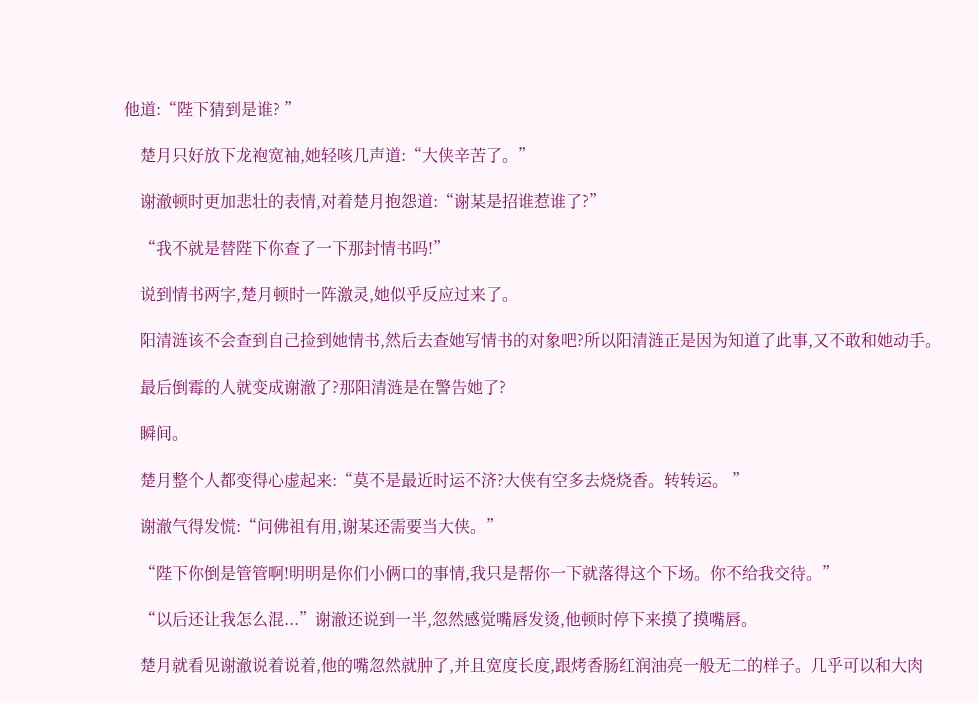他道:“陛下猜到是谁? ”

    楚月只好放下龙袍宽袖,她轻咳几声道:“大侠辛苦了。”

    谢澈顿时更加悲壮的表情,对着楚月抱怨道:“谢某是招谁惹谁了?”

    “我不就是替陛下你查了一下那封情书吗!”

    说到情书两字,楚月顿时一阵激灵,她似乎反应过来了。

    阳清涟该不会查到自己捡到她情书,然后去查她写情书的对象吧?所以阳清涟正是因为知道了此事,又不敢和她动手。

    最后倒霉的人就变成谢澈了?那阳清涟是在警告她了?

    瞬间。

    楚月整个人都变得心虚起来:“莫不是最近时运不济?大侠有空多去烧烧香。转转运。 ”

    谢澈气得发慌:“问佛祖有用,谢某还需要当大侠。”

    “陛下你倒是管管啊!明明是你们小俩口的事情,我只是帮你一下就落得这个下场。你不给我交待。”

    “以后还让我怎么混...”谢澈还说到一半,忽然感觉嘴唇发烫,他顿时停下来摸了摸嘴唇。

    楚月就看见谢澈说着说着,他的嘴忽然就肿了,并且宽度长度,跟烤香肠红润油亮一般无二的样子。几乎可以和大肉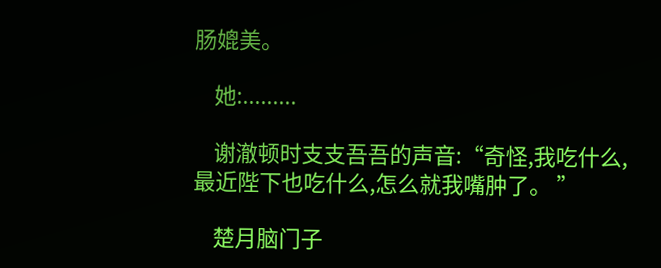肠媲美。

    她:.........

    谢澈顿时支支吾吾的声音:“奇怪,我吃什么,最近陛下也吃什么,怎么就我嘴肿了。 ”

    楚月脑门子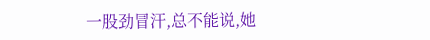一股劲冒汗,总不能说,她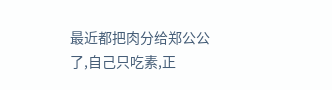最近都把肉分给郑公公了,自己只吃素,正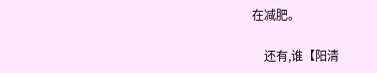在减肥。

    还有,谁【阳清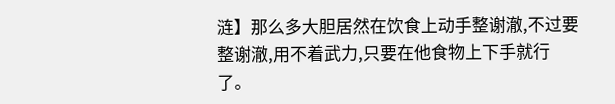涟】那么多大胆居然在饮食上动手整谢澈,不过要整谢澈,用不着武力,只要在他食物上下手就行了。